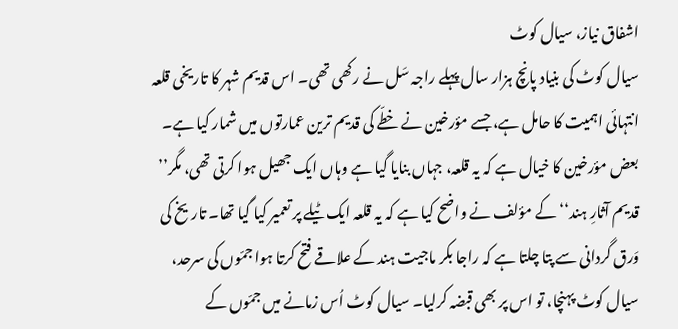اشفاق نیاز، سیال کوٹ
سیال کوٹ کی بنیاد پانچ ہزار سال پہلے راجہ سَل نے رکھی تھی۔ اس قدیم شہر کا تاریخی قلعہ انتہائی اہمیت کا حامل ہے، جسے مؤرخین نے خطّے کی قدیم ترین عمارتوں میں شمار کیا ہے۔ بعض مؤرخین کا خیال ہے کہ یہ قلعہ، جہاں بنایا گیا ہے وہاں ایک جھیل ہوا کرتی تھی، مگر’’ قدیم آثارِ ہند‘‘ کے مؤلف نے واضح کیا ہے کہ یہ قلعہ ایک ٹیلے پر تعمیر کیا گیا تھا۔ تاریخ کی وَرق گردانی سے پتا چلتا ہے کہ راجا بکر ماجیت ہند کے علاقے فتح کرتا ہوا جمّوں کی سرحد، سیال کوٹ پہنچا، تو اس پر بھی قبضہ کرلیا۔ سیال کوٹ اُس زمانے میں جمّوں کے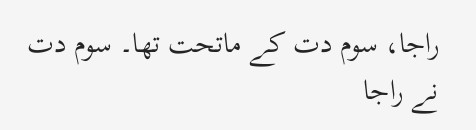راجا، سوم دت کے ماتحت تھا۔ سوم دت نے راجا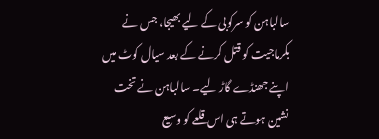سالباہن کو سرکوبی کے لیے بھیجا، جس نے بکرماجیت کو قتل کرنے کے بعد سیال کوٹ میں اپنے جھنڈے گاڑ لیے۔ سالباہن نے تخت نشین ہوتے ہی اس قلعے کو وسیع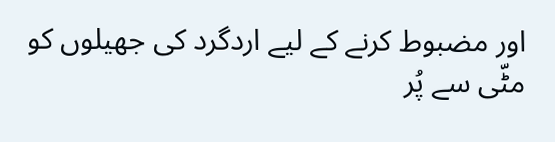اور مضبوط کرنے کے لیے اردگرد کی جھیلوں کو مٹّی سے پُر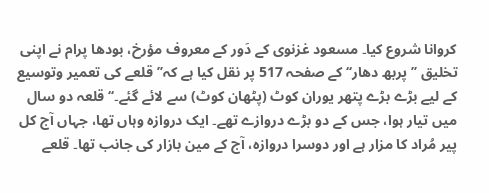کروانا شروع کیا۔ مسعود غزنوی کے دَور کے معروف مؤرخ، بودھا پرام نے اپنی تخلیق ’’پربھ دھار‘‘ کے صفحہ 517 پر نقل کیا ہے کہ’’قلعے کی تعمیر وتوسیع کے لیے بڑے بڑے پتھر یوران کوٹ (پٹھان کوٹ) سے لائے گئے۔‘‘ قلعہ دو سال میں تیار ہوا، جس کے دو بڑے دروازے تھے۔ ایک دروازہ وہاں تھا، جہاں آج کل پیر مُراد کا مزار ہے اور دوسرا دروازہ، آج کے مین بازار کی جانب تھا۔ قلعے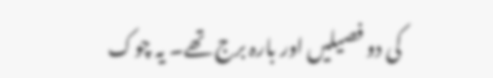کی دو فصیلیں اور بارہ برج تھے۔ یہ چوک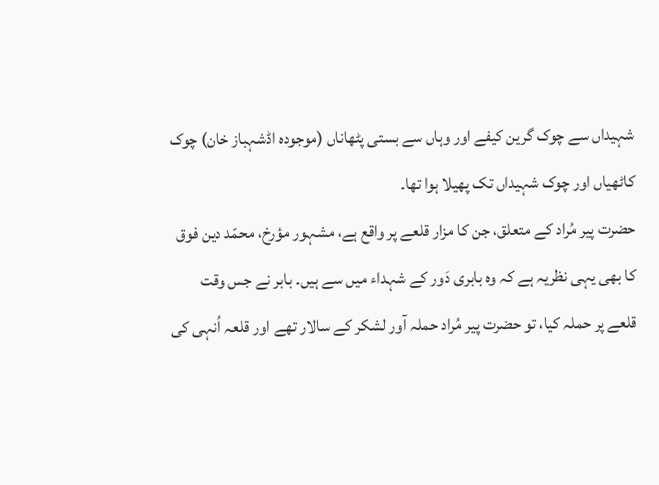شہیداں سے چوک گرین کیفے اور وہاں سے بستی پٹھاناں (موجودہ اڈشہباز خان) چوک کاٹھیاں اور چوک شہیداں تک پھیلا ہوا تھا۔
حضرت پیر مُراد کے متعلق، جن کا مزار قلعے پر واقع ہے، مشہور مؤرخ، محمّد دین فوق کا بھی یہی نظریہ ہے کہ وہ بابری دَور کے شہداء میں سے ہیں۔ بابر نے جس وقت قلعے پر حملہ کیا، تو حضرت پیر مُراد حملہ آور لشکر کے سالار تھے اور قلعہ اُنہی کی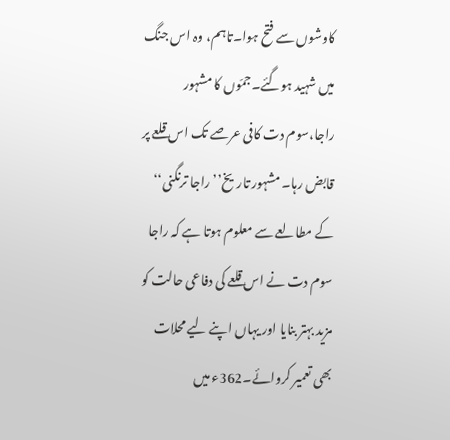کاوشوں سے فتح ہوا۔تاہم، وہ اس جنگ میں شہید ہوگئے۔جمّوں کا مشہور راجا،سوم دت کافی عرصے تک اس قلعے پر قابض رہا۔ مشہور تاریخ’’ راجا ترنگنی‘‘ کے مطالعے سے معلوم ہوتا ہے کہ راجا سوم دت نے اس قلعے کی دفاعی حالت کو مزید بہتر بنایا اور یہاں اپنے لیے محلات بھی تعمیر کروائے۔362ء میں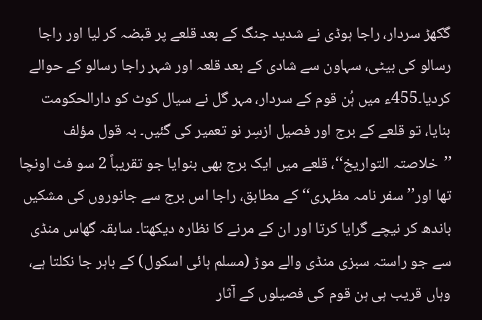گکھڑ سردار، راجا ہوڈی نے شدید جنگ کے بعد قلعے پر قبضہ کر لیا اور راجا رسالو کی بیٹی، سہاون سے شادی کے بعد قلعہ اور شہر راجا رسالو کے حوالے کردیا۔455ء میں ہُن قوم کے سردار، مہر گل نے سیال کوٹ کو دارالحکومت بنایا، تو قلعے کے برج اور فصیل ازسِر نو تعمیر کی گئیں۔ بہ قول مؤلف ’’خلاصتہ التواریخ‘‘، قلعے میں ایک برج بھی بنوایا جو تقریباً 2 سو فٹ اونچا تھا اور’’ سفر نامہ مظہری‘‘ کے مطابق، راجا اس برج سے جانوروں کی مشکیں باندھ کر نیچے گرایا کرتا اور ان کے مرنے کا نظارہ دیکھتا۔ سابقہ گھاس منڈی سے جو راستہ سبزی منڈی والے موڑ (مسلم ہائی اسکول) کے باہر جا نکلتا ہے، وہاں قریب ہی ہن قوم کی فصیلوں کے آثار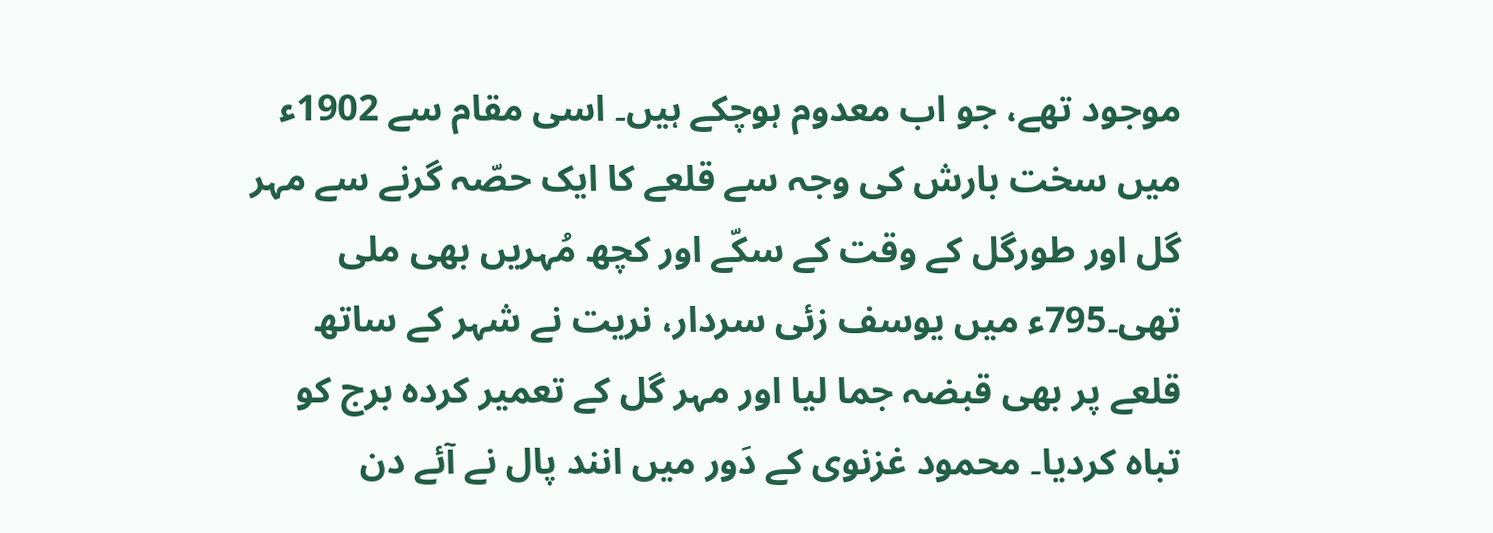موجود تھے، جو اب معدوم ہوچکے ہیں۔ اسی مقام سے 1902ء میں سخت بارش کی وجہ سے قلعے کا ایک حصّہ گرنے سے مہر گل اور طورگل کے وقت کے سکّے اور کچھ مُہریں بھی ملی تھی۔795ء میں یوسف زئی سردار، نریت نے شہر کے ساتھ قلعے پر بھی قبضہ جما لیا اور مہر گل کے تعمیر کردہ برج کو تباہ کردیا۔ محمود غزنوی کے دَور میں انند پال نے آئے دن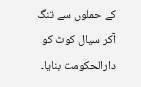کے حملوں سے تنگ آکر سیال کوٹ کو دارالحکومت بنایا۔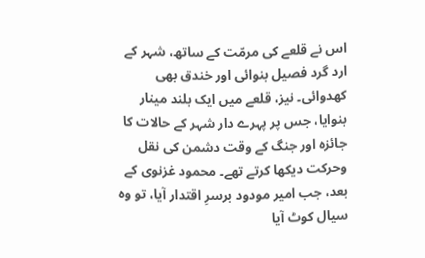اس نے قلعے کی مرمّت کے ساتھ، شہر کے ارد گرد فصیل بنوائی اور خندق بھی کھدوائی۔ نیز، قلعے میں ایک بلند مینار بنوایا، جس پر پہرے دار شہر کے حالات کا جائزہ اور جنگ کے وقت دشمن کی نقل وحرکت دیکھا کرتے تھے۔ محمود غزنوی کے بعد، جب امیر مودود برسرِ اقتدار آیا، تو وہ سیال کوٹ آیا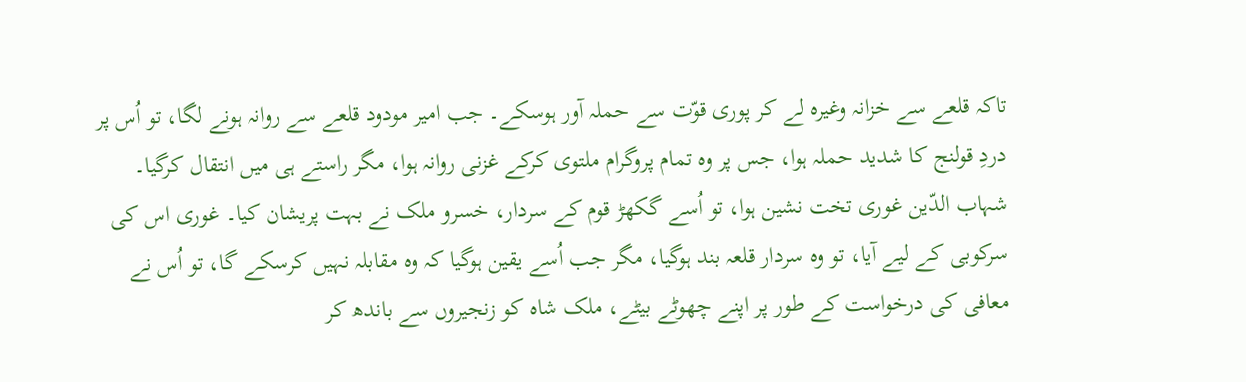تاکہ قلعے سے خزانہ وغیرہ لے کر پوری قوّت سے حملہ آور ہوسکے۔ جب امیر مودود قلعے سے روانہ ہونے لگا، تو اُس پر دردِ قولنج کا شدید حملہ ہوا، جس پر وہ تمام پروگرام ملتوی کرکے غزنی روانہ ہوا، مگر راستے ہی میں انتقال کرگیا۔ شہاب الدّین غوری تخت نشین ہوا، تو اُسے گکھڑ قوم کے سردار، خسرو ملک نے بہت پریشان کیا۔ غوری اس کی سرکوبی کے لیے آیا، تو وہ سردار قلعہ بند ہوگیا، مگر جب اُسے یقین ہوگیا کہ وہ مقابلہ نہیں کرسکے گا، تو اُس نے معافی کی درخواست کے طور پر اپنے چھوٹے بیٹے، ملک شاہ کو زنجیروں سے باندھ کر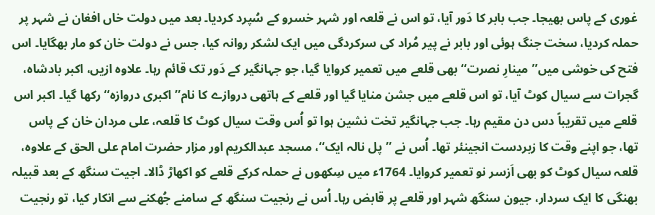غوری کے پاس بھیجا۔ جب بابر کا دَور آیا، تو اس نے قلعہ اور شہر خسرو کے سُپرد کردیا۔ بعد میں دولت خاں افغان نے شہر پر حملہ کردیا، سخت جنگ ہوئی اور بابر نے پیر مُراد کی سرکردگی میں ایک لشکر روانہ کیا، جس نے دولت خان کو مار بھگایا۔ اس فتح کی خوشی میں’’ مینارِ نصرت‘‘ بھی قلعے میں تعمیر کروایا گیا، جو جہانگیر کے دَور تک قائم رہا۔ علاوہ ازیں، اکبر بادشاہ، گجرات سے سیال کوٹ آیا، تو اس قلعے میں جشن منایا گیا اور قلعے کے ہاتھی دروازے کا نام’’ اکبری دروازہ‘‘ رکھا گیا۔ اکبر اس قلعے میں تقریباً دس دن مقیم رہا۔ جب جہانگیر تخت نشین ہوا تو اُس وقت سیال کوٹ کا قلعہ، علی مردان خان کے پاس تھا، جو اپنے وقت کا زبردست انجینئر تھا۔ اُس نے ’’پل نالہ ایک‘‘، مسجد عبدالکریم اور مزار حضرت امام علی الحق کے علاوہ، قلعہ سیال کوٹ کو بھی اَزسر نو تعمیر کروایا۔ 1764ء میں سِکھوں نے حملہ کرکے قلعے کو اکھاڑ ڈالا۔ اجیت سنگھ کے بعد قبیلہ بھنگی کا ایک سردار، جیون سنگھ شہر اور قلعے پر قابض رہا۔ اُس نے رنجیت سنگھ کے سامنے جُھکنے سے انکار کیا، تو رنجیت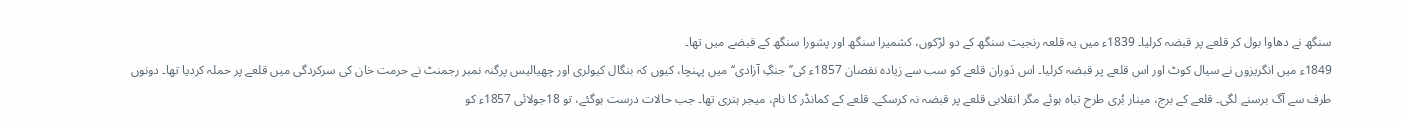سنگھ نے دھاوا بول کر قلعے پر قبضہ کرلیا۔ 1839ء میں یہ قلعہ رنجیت سنگھ کے دو لڑکوں، کشمیرا سنگھ اور پشورا سنگھ کے قبضے میں تھا۔
1849ء میں انگریزوں نے سیال کوٹ اور اس قلعے پر قبضہ کرلیا۔ اس دَوران قلعے کو سب سے زیادہ نقصان 1857ء کی’’ جنگِ آزادی‘‘ میں پہنچا، کیوں کہ بنگال کیولری اور چھیالیس پرگنہ نمبر رجمنٹ نے حرمت خان کی سرکردگی میں قلعے پر حملہ کردیا تھا۔ دونوں طرف سے آگ برسنے لگی۔ قلعے کے برج، مینار بُری طرح تباہ ہوئے مگر انقلابی قلعے پر قبضہ نہ کرسکے۔ قلعے کے کمانڈر کا نام، میجر ہنری تھا۔ جب حالات درست ہوگئے، تو 18جولائی 1857ء کو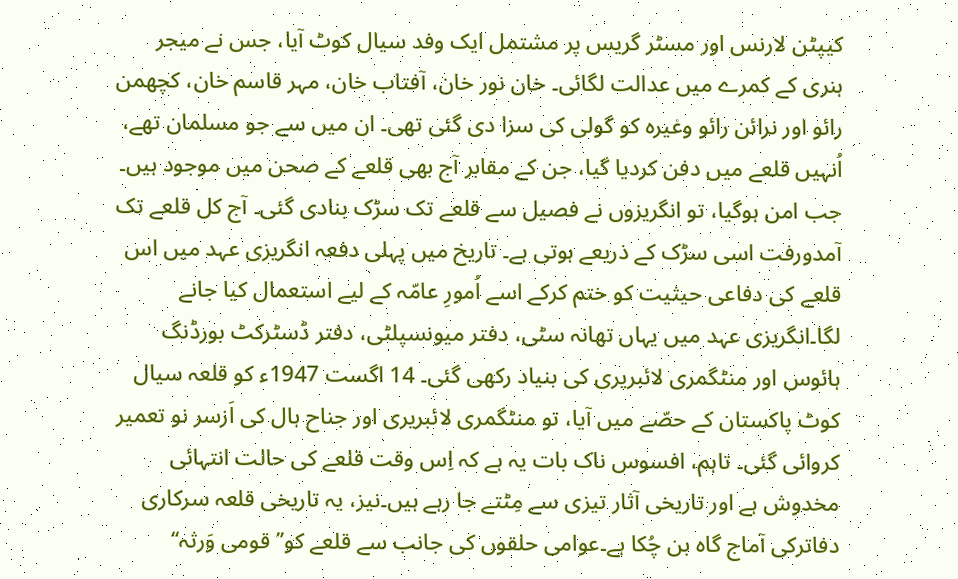کیپٹن لارنس اور مسٹر گریس پر مشتمل ایک وفد سیال کوٹ آیا، جس نے میجر ہنری کے کمرے میں عدالت لگائی۔ خان نور خان، آفتاب خان، مہر قاسم خان، کچھمن رائو اور نرائن رائو وغیرہ کو گولی کی سزا دی گئی تھی۔ ان میں سے جو مسلمان تھے، اُنہیں قلعے میں دفن کردیا گیا، جن کے مقابر آج بھی قلعے کے صحن میں موجود ہیں۔ جب امن ہوگیا، تو انگریزوں نے فصیل سے قلعے تک سڑک بنادی گئی۔ آج کل قلعے تک آمدورفت اسی سڑک کے ذریعے ہوتی ہے۔ تاریخ میں پہلی دفعہ انگریزی عہد میں اس قلعے کی دفاعی حیثیت کو ختم کرکے اسے اُمورِ عامّہ کے لیے استعمال کیا جانے لگا۔انگریزی عہد میں یہاں تھانہ سٹی، دفتر میونسپلٹی، دفتر ڈسٹرکٹ بورڈنگ ہائوس اور منٹگمری لائبریری کی بنیاد رکھی گئی۔ 14 اگست 1947ء کو قلعہ سیال کوٹ پاکستان کے حصّے میں آیا، تو منٹگمری لائبریری اور جناح ہال کی اَزسر نو تعمیر کروائی گئی۔ تاہم، افسوس ناک بات یہ ہے کہ اِس وقت قلعے کی حالت انتہائی مخدوش ہے اور تاریخی آثار تیزی سے مِٹتے جا رہے ہیں۔نیز، یہ تاریخی قلعہ سرکاری دفاترکی آماج گاہ بن چُکا ہے۔عوامی حلقوں کی جانب سے قلعے کو’’قومی وَرثہ‘‘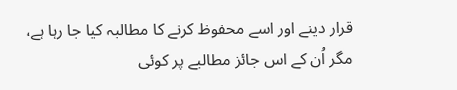قرار دینے اور اسے محفوظ کرنے کا مطالبہ کیا جا رہا ہے، مگر اُن کے اس جائز مطالبے پر کوئی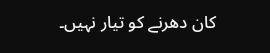کان دھرنے کو تیار نہیں۔